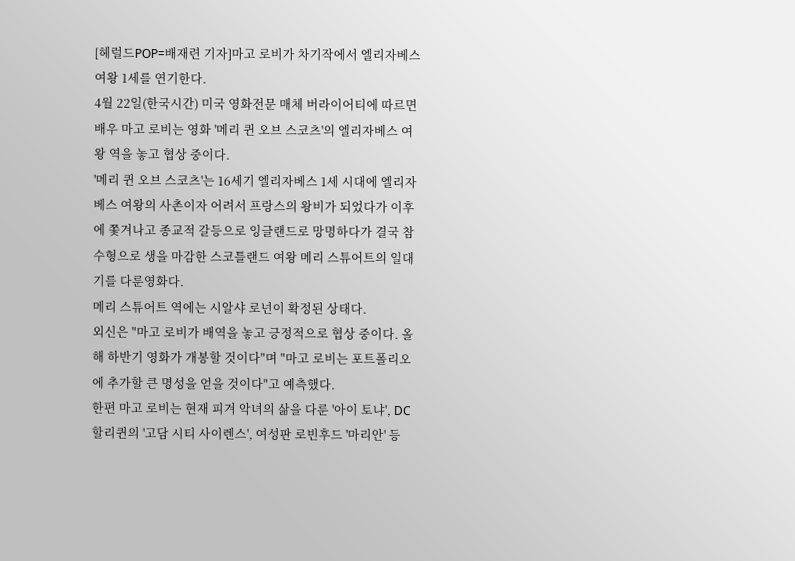[헤럴드POP=배재련 기자]마고 로비가 차기작에서 엘리자베스 여왕 1세를 연기한다.
4월 22일(한국시간) 미국 영화전문 매체 버라이어티에 따르면 배우 마고 로비는 영화 '메리 퀸 오브 스코츠'의 엘리자베스 여왕 역을 놓고 협상 중이다.
'메리 퀸 오브 스코츠'는 16세기 엘리자베스 1세 시대에 엘리자베스 여왕의 사촌이자 어려서 프랑스의 왕비가 되었다가 이후에 쫓겨나고 종교적 갈등으로 잉글랜드로 망명하다가 결국 참수형으로 생을 마감한 스코틀랜드 여왕 메리 스튜어트의 일대기를 다룬영화다.
메리 스튜어트 역에는 시알샤 로넌이 확정된 상태다.
외신은 "마고 로비가 배역을 놓고 긍정적으로 협상 중이다. 올해 하반기 영화가 개봉할 것이다"며 "마고 로비는 포트폴리오에 추가할 큰 명성을 얻을 것이다"고 예측했다.
한편 마고 로비는 현재 피겨 악녀의 삶을 다룬 '아이 토냐', DC 할리퀸의 '고담 시티 사이렌스', 여성판 로빈후드 '마리안' 등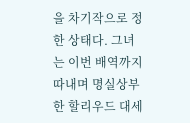을 차기작으로 정한 상태다. 그녀는 이번 배역까지 따내며 명실상부한 할리우드 대세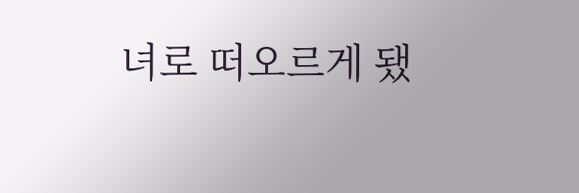녀로 떠오르게 됐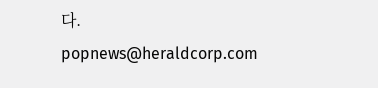다.
popnews@heraldcorp.com